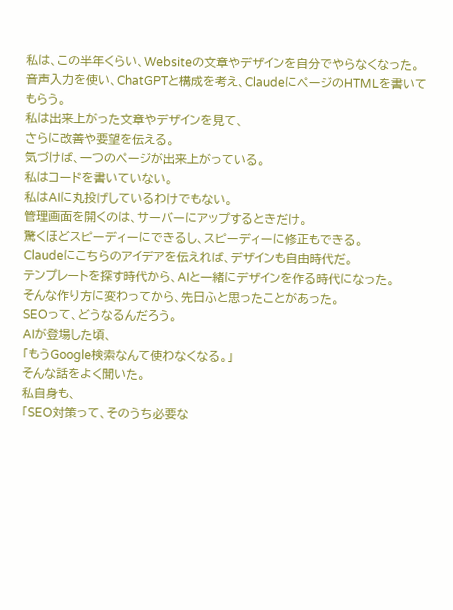私は、この半年くらい、Websiteの文章やデザインを自分でやらなくなった。
音声入力を使い、ChatGPTと構成を考え、ClaudeにページのHTMLを書いてもらう。
私は出来上がった文章やデザインを見て、
さらに改善や要望を伝える。
気づけば、一つのページが出来上がっている。
私はコードを書いていない。
私はAIに丸投げしているわけでもない。
管理画面を開くのは、サーバーにアップするときだけ。
驚くほどスピーディーにできるし、スピーディーに修正もできる。
Claudeにこちらのアイデアを伝えれば、デザインも自由時代だ。
テンプレートを探す時代から、AIと一緒にデザインを作る時代になった。
そんな作り方に変わってから、先日ふと思ったことがあった。
SEOって、どうなるんだろう。
AIが登場した頃、
「もうGoogle検索なんて使わなくなる。」
そんな話をよく聞いた。
私自身も、
「SEO対策って、そのうち必要な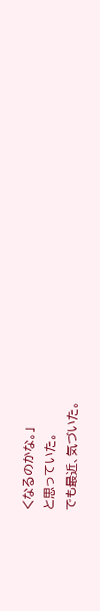くなるのかな。」
と思っていた。
でも最近、気づいた。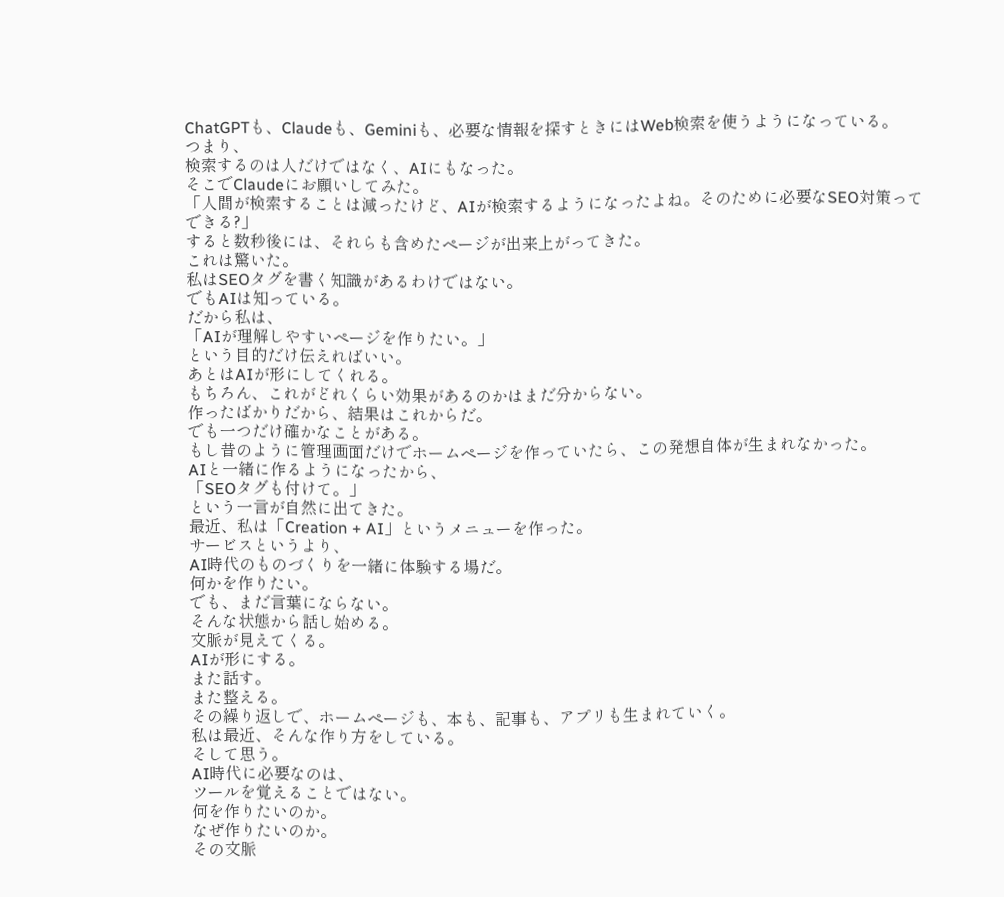ChatGPTも、Claudeも、Geminiも、必要な情報を探すときにはWeb検索を使うようになっている。
つまり、
検索するのは人だけではなく、AIにもなった。
そこでClaudeにお願いしてみた。
「人間が検索することは減ったけど、AIが検索するようになったよね。そのために必要なSEO対策ってできる?」
すると数秒後には、それらも含めたページが出来上がってきた。
これは驚いた。
私はSEOタグを書く知識があるわけではない。
でもAIは知っている。
だから私は、
「AIが理解しやすいページを作りたい。」
という目的だけ伝えればいい。
あとはAIが形にしてくれる。
もちろん、これがどれくらい効果があるのかはまだ分からない。
作ったばかりだから、結果はこれからだ。
でも一つだけ確かなことがある。
もし昔のように管理画面だけでホームページを作っていたら、この発想自体が生まれなかった。
AIと一緒に作るようになったから、
「SEOタグも付けて。」
という一言が自然に出てきた。
最近、私は「Creation + AI」というメニューを作った。
サービスというより、
AI時代のものづくりを一緒に体験する場だ。
何かを作りたい。
でも、まだ言葉にならない。
そんな状態から話し始める。
文脈が見えてくる。
AIが形にする。
また話す。
また整える。
その繰り返しで、ホームページも、本も、記事も、アプリも生まれていく。
私は最近、そんな作り方をしている。
そして思う。
AI時代に必要なのは、
ツールを覚えることではない。
何を作りたいのか。
なぜ作りたいのか。
その文脈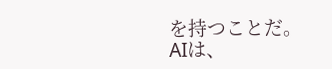を持つことだ。
AIは、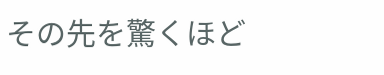その先を驚くほど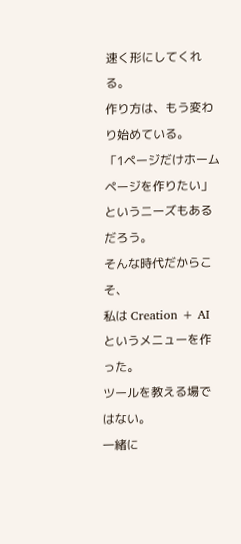速く形にしてくれる。
作り方は、もう変わり始めている。
「1ページだけホームページを作りたい」というニーズもあるだろう。
そんな時代だからこそ、
私は Creation + AI というメニューを作った。
ツールを教える場ではない。
一緒に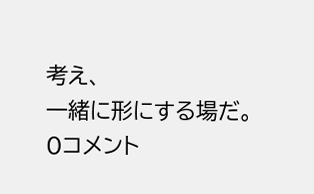考え、
一緒に形にする場だ。
0コメント